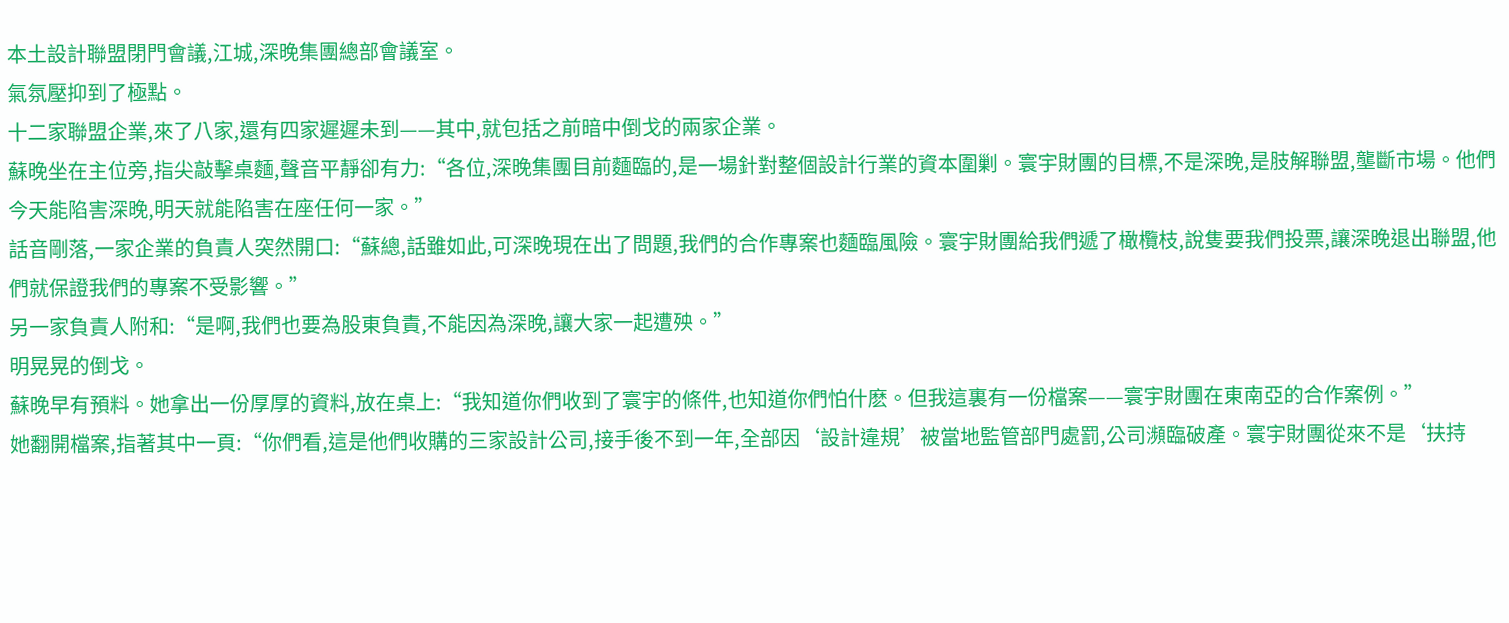本土設計聯盟閉門會議,江城,深晚集團總部會議室。
氣氛壓抑到了極點。
十二家聯盟企業,來了八家,還有四家遲遲未到——其中,就包括之前暗中倒戈的兩家企業。
蘇晚坐在主位旁,指尖敲擊桌麵,聲音平靜卻有力:“各位,深晚集團目前麵臨的,是一場針對整個設計行業的資本圍剿。寰宇財團的目標,不是深晚,是肢解聯盟,壟斷市場。他們今天能陷害深晚,明天就能陷害在座任何一家。”
話音剛落,一家企業的負責人突然開口:“蘇總,話雖如此,可深晚現在出了問題,我們的合作專案也麵臨風險。寰宇財團給我們遞了橄欖枝,說隻要我們投票,讓深晚退出聯盟,他們就保證我們的專案不受影響。”
另一家負責人附和:“是啊,我們也要為股東負責,不能因為深晚,讓大家一起遭殃。”
明晃晃的倒戈。
蘇晚早有預料。她拿出一份厚厚的資料,放在桌上:“我知道你們收到了寰宇的條件,也知道你們怕什麽。但我這裏有一份檔案——寰宇財團在東南亞的合作案例。”
她翻開檔案,指著其中一頁:“你們看,這是他們收購的三家設計公司,接手後不到一年,全部因‘設計違規’被當地監管部門處罰,公司瀕臨破產。寰宇財團從來不是‘扶持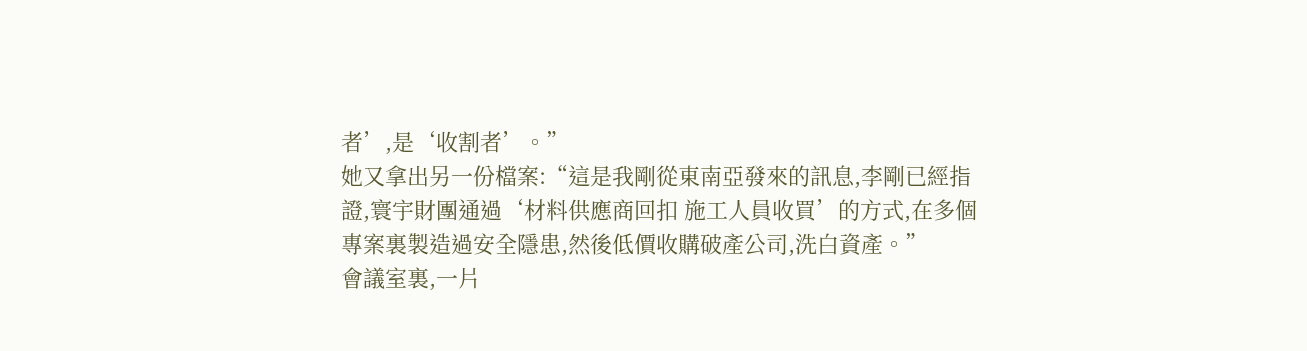者’,是‘收割者’。”
她又拿出另一份檔案:“這是我剛從東南亞發來的訊息,李剛已經指證,寰宇財團通過‘材料供應商回扣 施工人員收買’的方式,在多個專案裏製造過安全隱患,然後低價收購破產公司,洗白資產。”
會議室裏,一片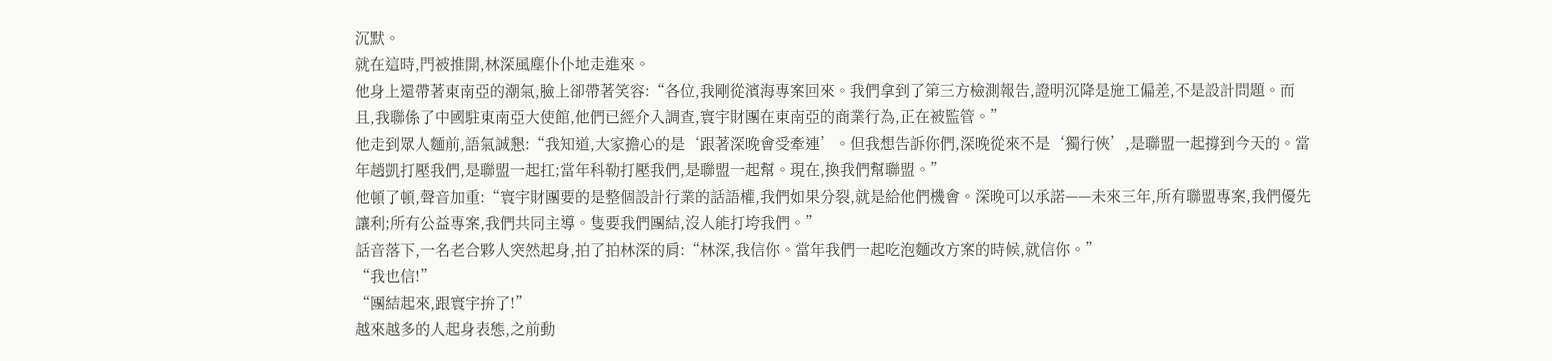沉默。
就在這時,門被推開,林深風塵仆仆地走進來。
他身上還帶著東南亞的潮氣,臉上卻帶著笑容:“各位,我剛從濱海專案回來。我們拿到了第三方檢測報告,證明沉降是施工偏差,不是設計問題。而且,我聯係了中國駐東南亞大使館,他們已經介入調查,寰宇財團在東南亞的商業行為,正在被監管。”
他走到眾人麵前,語氣誠懇:“我知道,大家擔心的是‘跟著深晚會受牽連’。但我想告訴你們,深晚從來不是‘獨行俠’,是聯盟一起撐到今天的。當年趙凱打壓我們,是聯盟一起扛;當年科勒打壓我們,是聯盟一起幫。現在,換我們幫聯盟。”
他頓了頓,聲音加重:“寰宇財團要的是整個設計行業的話語權,我們如果分裂,就是給他們機會。深晚可以承諾——未來三年,所有聯盟專案,我們優先讓利;所有公益專案,我們共同主導。隻要我們團結,沒人能打垮我們。”
話音落下,一名老合夥人突然起身,拍了拍林深的肩:“林深,我信你。當年我們一起吃泡麵改方案的時候,就信你。”
“我也信!”
“團結起來,跟寰宇拚了!”
越來越多的人起身表態,之前動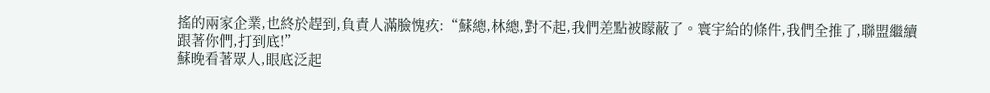搖的兩家企業,也終於趕到,負責人滿臉愧疚:“蘇總,林總,對不起,我們差點被矇蔽了。寰宇給的條件,我們全推了,聯盟繼續跟著你們,打到底!”
蘇晚看著眾人,眼底泛起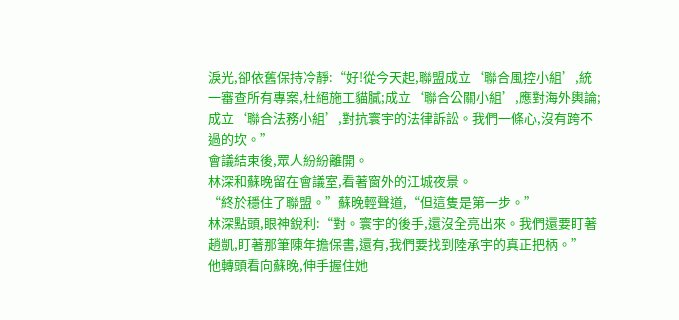淚光,卻依舊保持冷靜:“好!從今天起,聯盟成立‘聯合風控小組’,統一審查所有專案,杜絕施工貓膩;成立‘聯合公關小組’,應對海外輿論;成立‘聯合法務小組’,對抗寰宇的法律訴訟。我們一條心,沒有跨不過的坎。”
會議結束後,眾人紛紛離開。
林深和蘇晚留在會議室,看著窗外的江城夜景。
“終於穩住了聯盟。”蘇晚輕聲道,“但這隻是第一步。”
林深點頭,眼神銳利:“對。寰宇的後手,還沒全亮出來。我們還要盯著趙凱,盯著那筆陳年擔保書,還有,我們要找到陸承宇的真正把柄。”
他轉頭看向蘇晚,伸手握住她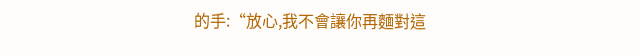的手:“放心,我不會讓你再麵對這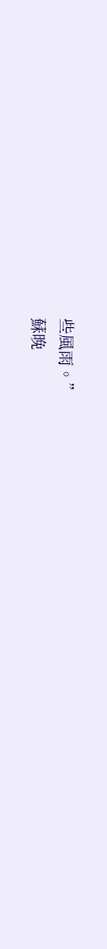些風雨。”
蘇晚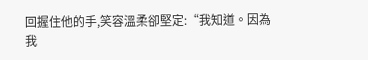回握住他的手,笑容溫柔卻堅定:“我知道。因為我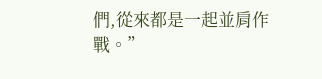們,從來都是一起並肩作戰。”